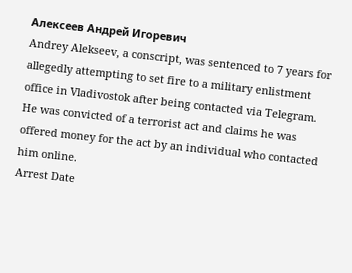Алексеев Андрей Игоревич
Andrey Alekseev, a conscript, was sentenced to 7 years for allegedly attempting to set fire to a military enlistment office in Vladivostok after being contacted via Telegram. He was convicted of a terrorist act and claims he was offered money for the act by an individual who contacted him online.
Arrest Date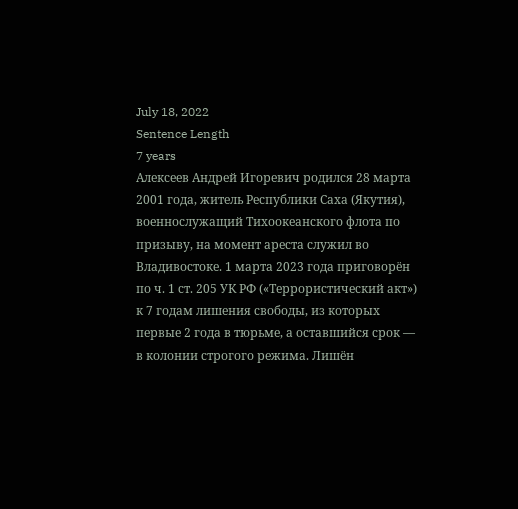July 18, 2022
Sentence Length
7 years
Алексеев Андрей Игоревич родился 28 марта 2001 года, житель Республики Саха (Якутия), военнослужащий Тихоокеанского флота по призыву, на момент ареста служил во Владивостоке. 1 марта 2023 года приговорён по ч. 1 ст. 205 УК РФ («Террористический акт») к 7 годам лишения свободы, из которых первые 2 года в тюрьме, а оставшийся срок — в колонии строгого режима. Лишён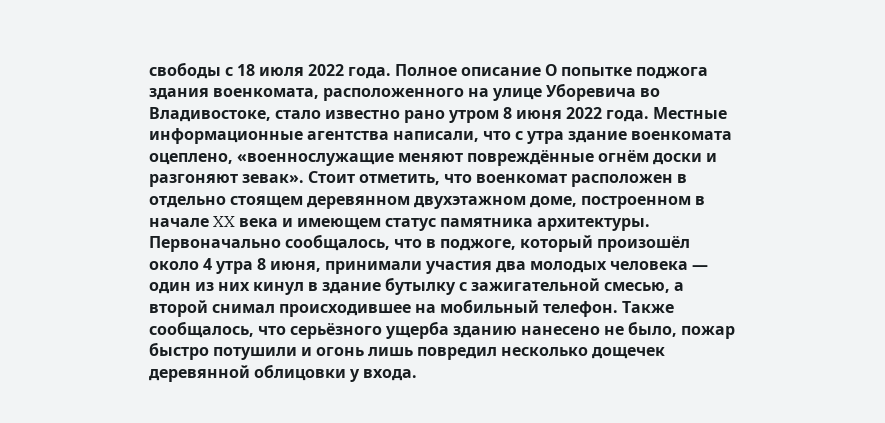свободы с 18 июля 2022 года. Полное описание О попытке поджога здания военкомата, расположенного на улице Уборевича во Владивостоке, стало известно рано утром 8 июня 2022 года. Местные информационные агентства написали, что с утра здание военкомата оцеплено, «военнослужащие меняют повреждённые огнём доски и разгоняют зевак». Стоит отметить, что военкомат расположен в отдельно стоящем деревянном двухэтажном доме, построенном в начале XX века и имеющем статус памятника архитектуры. Первоначально сообщалось, что в поджоге, который произошёл около 4 утра 8 июня, принимали участия два молодых человека — один из них кинул в здание бутылку с зажигательной смесью, а второй снимал происходившее на мобильный телефон. Также сообщалось, что серьёзного ущерба зданию нанесено не было, пожар быстро потушили и огонь лишь повредил несколько дощечек деревянной облицовки у входа.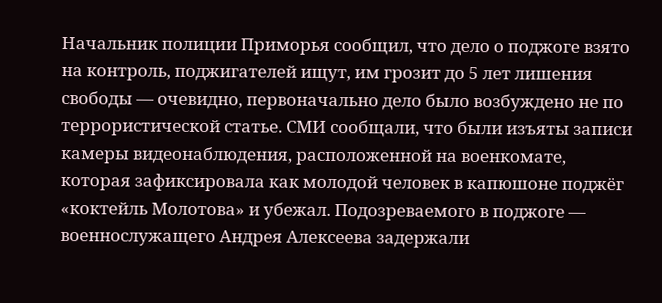Начальник полиции Приморья сообщил, что дело о поджоге взято на контроль, поджигателей ищут, им грозит до 5 лет лишения свободы — очевидно, первоначально дело было возбуждено не по террористической статье. СМИ сообщали, что были изъяты записи камеры видеонаблюдения, расположенной на военкомате, которая зафиксировала как молодой человек в капюшоне поджёг «коктейль Молотова» и убежал. Подозреваемого в поджоге — военнослужащего Андрея Алексеева задержали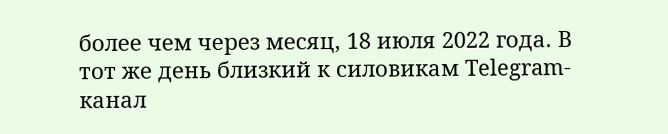более чем через месяц, 18 июля 2022 года. В тот же день близкий к силовикам Telegram-канал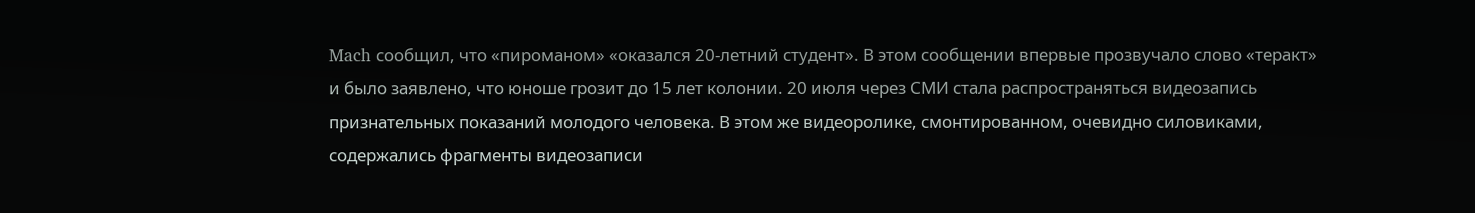Mach сообщил, что «пироманом» «оказался 20-летний студент». В этом сообщении впервые прозвучало слово «теракт» и было заявлено, что юноше грозит до 15 лет колонии. 20 июля через СМИ стала распространяться видеозапись признательных показаний молодого человека. В этом же видеоролике, смонтированном, очевидно силовиками, содержались фрагменты видеозаписи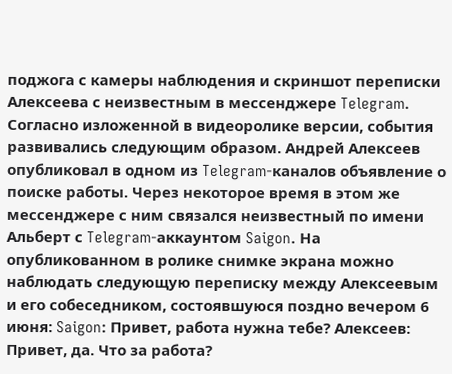поджога с камеры наблюдения и скриншот переписки Алексеева с неизвестным в мессенджере Telegram. Согласно изложенной в видеоролике версии, события развивались следующим образом. Андрей Алексеев опубликовал в одном из Telegram-каналов объявление о поиске работы. Через некоторое время в этом же мессенджере с ним связался неизвестный по имени Альберт с Telegram-аккаунтом Saigon. На опубликованном в ролике снимке экрана можно наблюдать следующую переписку между Алексеевым и его собеседником, состоявшуюся поздно вечером 6 июня: Saigon: Привет, работа нужна тебе? Алексеев: Привет, да. Что за работа?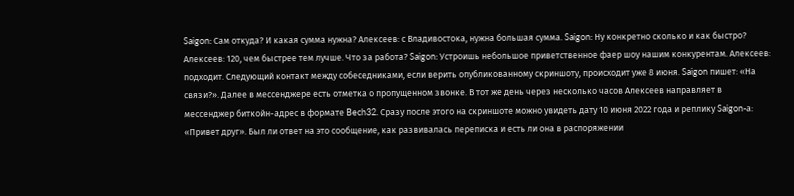Saigon: Сам откуда? И какая сумма нужна? Алексеев: с Владивостока, нужна большая сумма. Saigon: Ну конкретно сколько и как быстро? Алексеев: 120, чем быстрее тем лучше. Что за работа? Saigon: Устроишь небольшое приветственное фаер шоу нашим конкурентам. Алексеев: подходит. Следующий контакт между собеседниками, если верить опубликованному скриншоту, происходит уже 8 июня. Saigon пишет: «На связи?». Далее в мессенджере есть отметка о пропущенном звонке. В тот же день через несколько часов Алексеев направляет в мессенджер биткойн-адрес в формате Bech32. Сразу после этого на скриншоте можно увидеть дату 10 июня 2022 года и реплику Saigon-а: «Привет друг». Был ли ответ на это сообщение, как развивалась переписка и есть ли она в распоряжении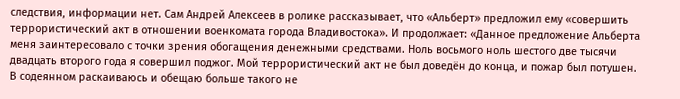следствия, информации нет. Сам Андрей Алексеев в ролике рассказывает, что «Альберт» предложил ему «совершить террористический акт в отношении военкомата города Владивостока». И продолжает: «Данное предложение Альберта меня заинтересовало с точки зрения обогащения денежными средствами. Ноль восьмого ноль шестого две тысячи двадцать второго года я совершил поджог. Мой террористический акт не был доведён до конца, и пожар был потушен. В содеянном раскаиваюсь и обещаю больше такого не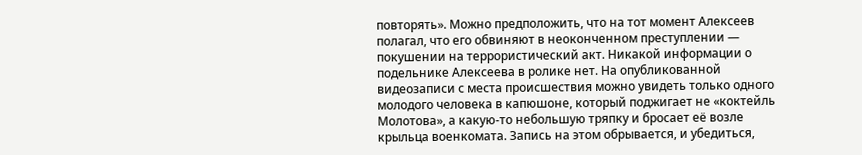повторять». Можно предположить, что на тот момент Алексеев полагал, что его обвиняют в неоконченном преступлении — покушении на террористический акт. Никакой информации о подельнике Алексеева в ролике нет. На опубликованной видеозаписи с места происшествия можно увидеть только одного молодого человека в капюшоне, который поджигает не «коктейль Молотова», а какую-то небольшую тряпку и бросает её возле крыльца военкомата. Запись на этом обрывается, и убедиться,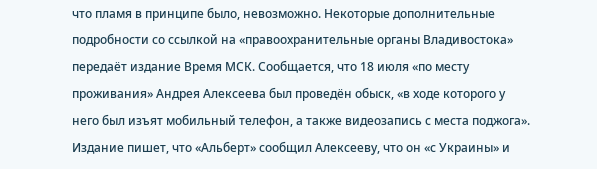что пламя в принципе было, невозможно. Некоторые дополнительные подробности со ссылкой на «правоохранительные органы Владивостока» передаёт издание Время МСК. Сообщается, что 18 июля «по месту проживания» Андрея Алексеева был проведён обыск, «в ходе которого у него был изъят мобильный телефон, а также видеозапись с места поджога». Издание пишет, что «Альберт» сообщил Алексееву, что он «с Украины» и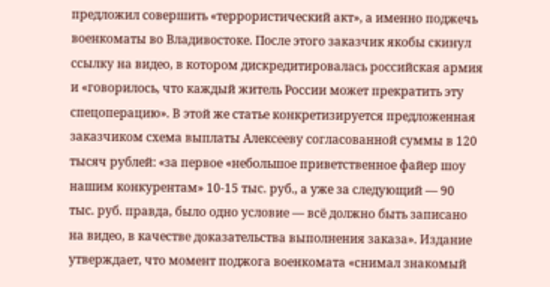предложил совершить «террористический акт», а именно поджечь военкоматы во Владивостоке. После этого заказчик якобы скинул ссылку на видео, в котором дискредитировалась российская армия и «говорилось, что каждый житель России может прекратить эту спецоперацию». В этой же статье конкретизируется предложенная заказчиком схема выплаты Алексееву согласованной суммы в 120 тысяч рублей: «за первое «небольшое приветственное файер шоу нашим конкурентам» 10-15 тыс. руб., а уже за следующий — 90 тыс. руб. правда, было одно условие — всё должно быть записано на видео, в качестве доказательства выполнения заказа». Издание утверждает, что момент поджога военкомата «снимал знакомый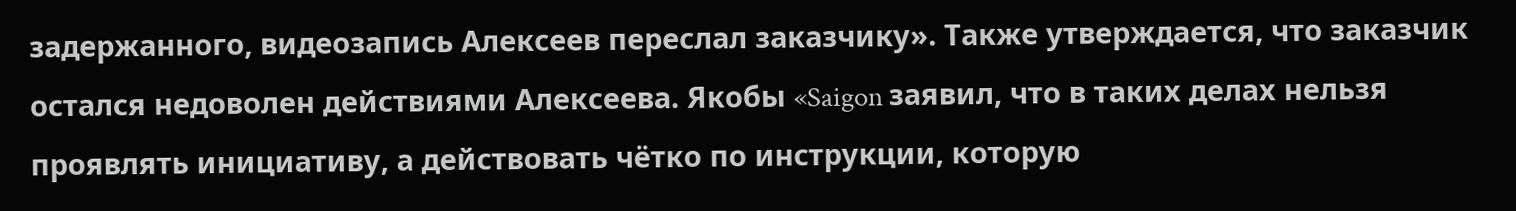задержанного, видеозапись Алексеев переслал заказчику». Также утверждается, что заказчик остался недоволен действиями Алексеева. Якобы «Saigon заявил, что в таких делах нельзя проявлять инициативу, а действовать чётко по инструкции, которую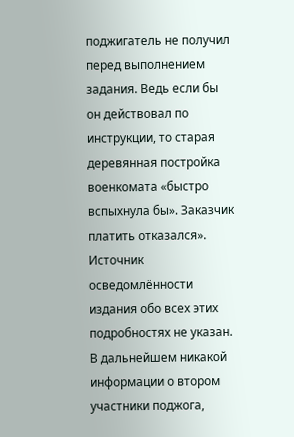поджигатель не получил перед выполнением задания. Ведь если бы он действовал по инструкции, то старая деревянная постройка военкомата «быстро вспыхнула бы». Заказчик платить отказался». Источник осведомлённости издания обо всех этих подробностях не указан. В дальнейшем никакой информации о втором участники поджога,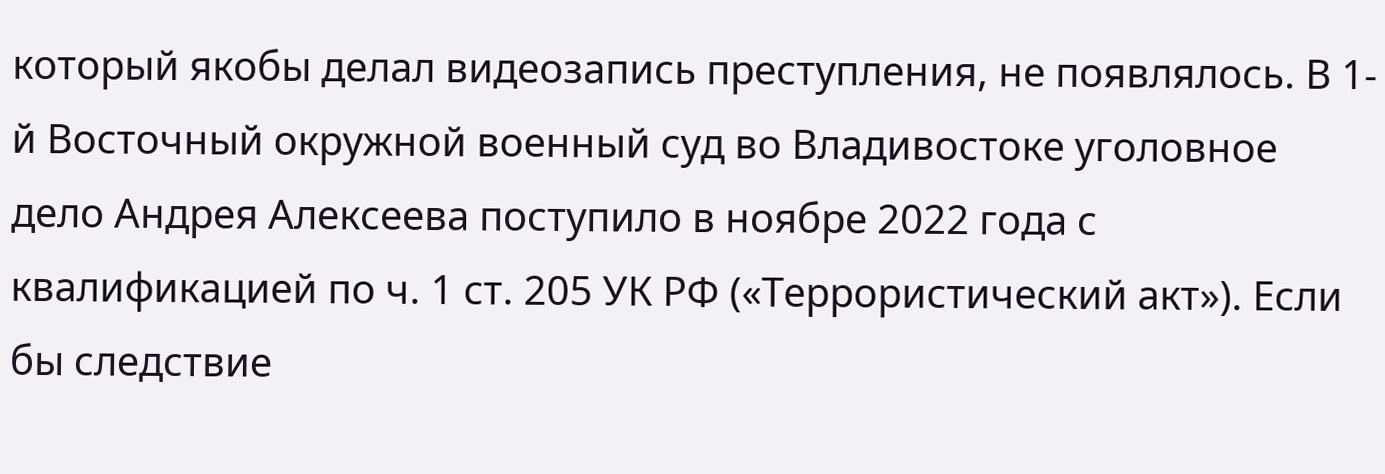который якобы делал видеозапись преступления, не появлялось. В 1-й Восточный окружной военный суд во Владивостоке уголовное дело Андрея Алексеева поступило в ноябре 2022 года с квалификацией по ч. 1 ст. 205 УК РФ («Террористический акт»). Если бы следствие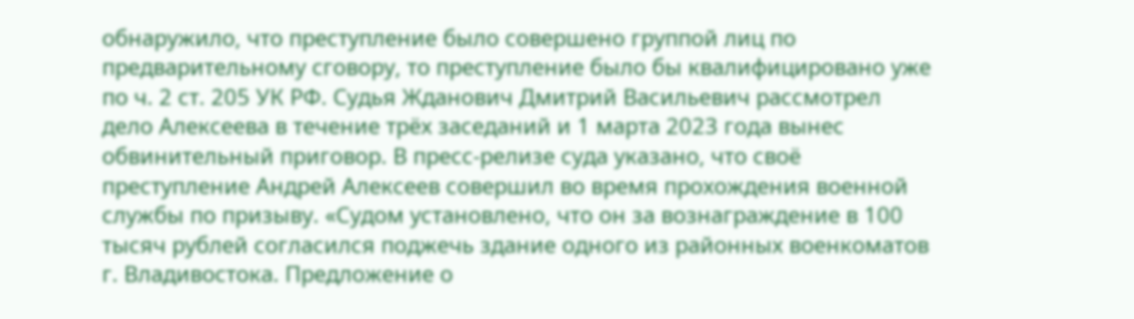обнаружило, что преступление было совершено группой лиц по предварительному сговору, то преступление было бы квалифицировано уже по ч. 2 ст. 205 УК РФ. Судья Жданович Дмитрий Васильевич рассмотрел дело Алексеева в течение трёх заседаний и 1 марта 2023 года вынес обвинительный приговор. В пресс-релизе суда указано, что своё преступление Андрей Алексеев совершил во время прохождения военной службы по призыву. «Судом установлено, что он за вознаграждение в 100 тысяч рублей согласился поджечь здание одного из районных военкоматов г. Владивостока. Предложение о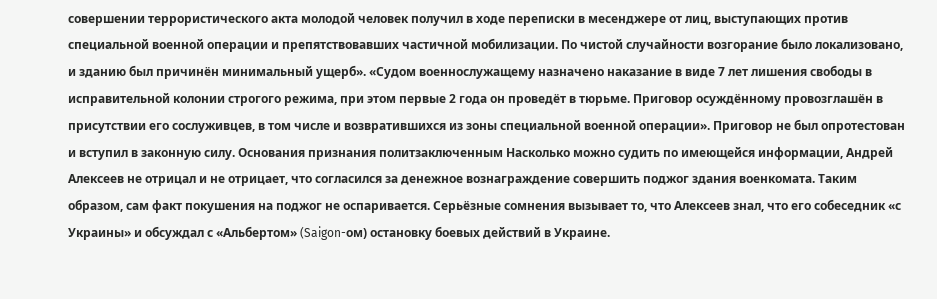совершении террористического акта молодой человек получил в ходе переписки в месенджере от лиц, выступающих против специальной военной операции и препятствовавших частичной мобилизации. По чистой случайности возгорание было локализовано, и зданию был причинён минимальный ущерб». «Судом военнослужащему назначено наказание в виде 7 лет лишения свободы в исправительной колонии строгого режима, при этом первые 2 года он проведёт в тюрьме. Приговор осуждённому провозглашён в присутствии его сослуживцев, в том числе и возвратившихся из зоны специальной военной операции». Приговор не был опротестован и вступил в законную силу. Основания признания политзаключенным Насколько можно судить по имеющейся информации, Андрей Алексеев не отрицал и не отрицает, что согласился за денежное вознаграждение совершить поджог здания военкомата. Таким образом, сам факт покушения на поджог не оспаривается. Серьёзные сомнения вызывает то, что Алексеев знал, что его собеседник «с Украины» и обсуждал с «Альбертом» (Saigon-ом) остановку боевых действий в Украине.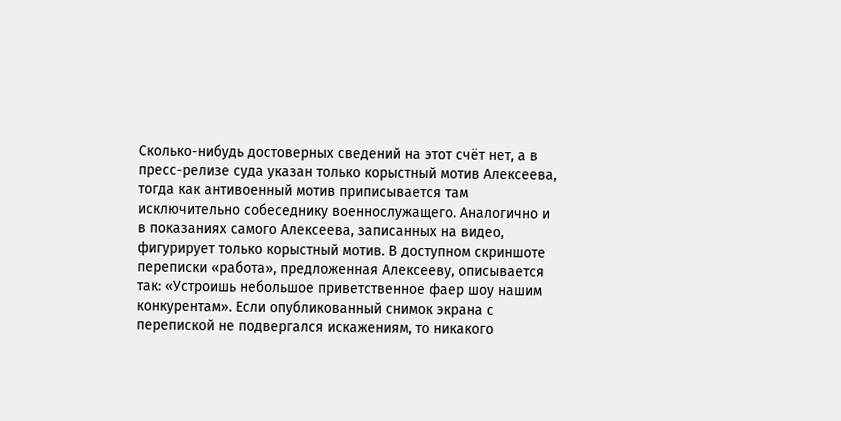Сколько-нибудь достоверных сведений на этот счёт нет, а в пресс-релизе суда указан только корыстный мотив Алексеева, тогда как антивоенный мотив приписывается там исключительно собеседнику военнослужащего. Аналогично и в показаниях самого Алексеева, записанных на видео, фигурирует только корыстный мотив. В доступном скриншоте переписки «работа», предложенная Алексееву, описывается так: «Устроишь небольшое приветственное фаер шоу нашим конкурентам». Если опубликованный снимок экрана с перепиской не подвергался искажениям, то никакого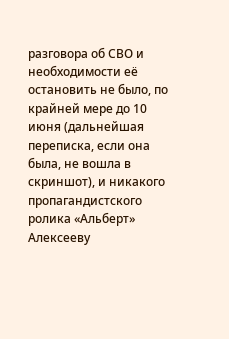разговора об СВО и необходимости её остановить не было, по крайней мере до 10 июня (дальнейшая переписка, если она была, не вошла в скриншот), и никакого пропагандистского ролика «Альберт» Алексееву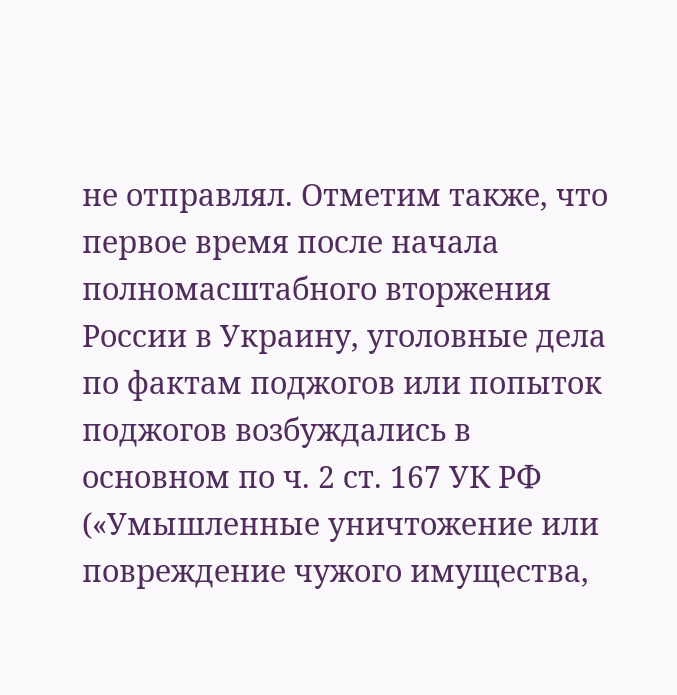не отправлял. Отметим также, что первое время после начала полномасштабного вторжения России в Украину, уголовные дела по фактам поджогов или попыток поджогов возбуждались в основном по ч. 2 ст. 167 УК РФ («Умышленные уничтожение или повреждение чужого имущества,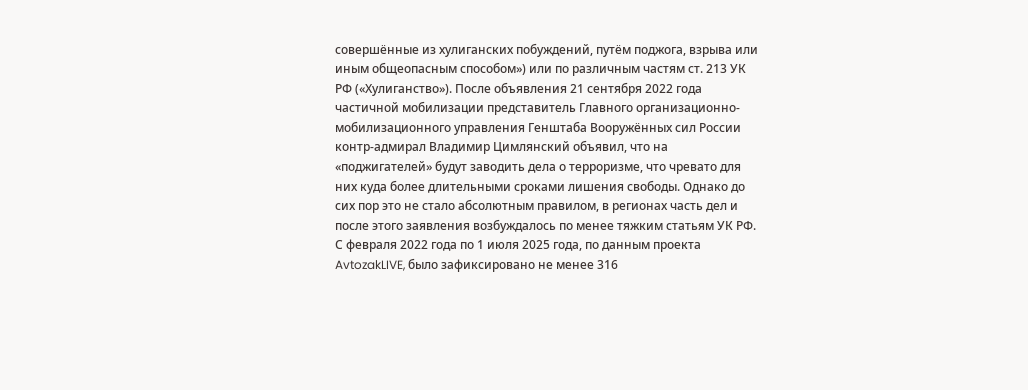совершённые из хулиганских побуждений, путём поджога, взрыва или иным общеопасным способом») или по различным частям ст. 213 УК РФ («Хулиганство»). После объявления 21 сентября 2022 года частичной мобилизации представитель Главного организационно-мобилизационного управления Генштаба Вооружённых сил России контр-адмирал Владимир Цимлянский объявил, что на «поджигателей» будут заводить дела о терроризме, что чревато для них куда более длительными сроками лишения свободы. Однако до сих пор это не стало абсолютным правилом, в регионах часть дел и после этого заявления возбуждалось по менее тяжким статьям УК РФ. С февраля 2022 года по 1 июля 2025 года, по данным проекта AvtozakLIVE, было зафиксировано не менее 316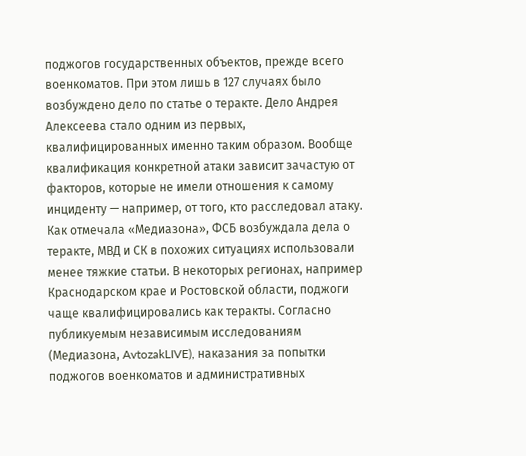поджогов государственных объектов, прежде всего военкоматов. При этом лишь в 127 случаях было возбуждено дело по статье о теракте. Дело Андрея Алексеева стало одним из первых, квалифицированных именно таким образом. Вообще квалификация конкретной атаки зависит зачастую от факторов, которые не имели отношения к самому инциденту — например, от того, кто расследовал атаку. Как отмечала «Медиазона», ФСБ возбуждала дела о теракте, МВД и СК в похожих ситуациях использовали менее тяжкие статьи. В некоторых регионах, например Краснодарском крае и Ростовской области, поджоги чаще квалифицировались как теракты. Согласно публикуемым независимым исследованиям (Медиазона, AvtozakLIVE), наказания за попытки поджогов военкоматов и административных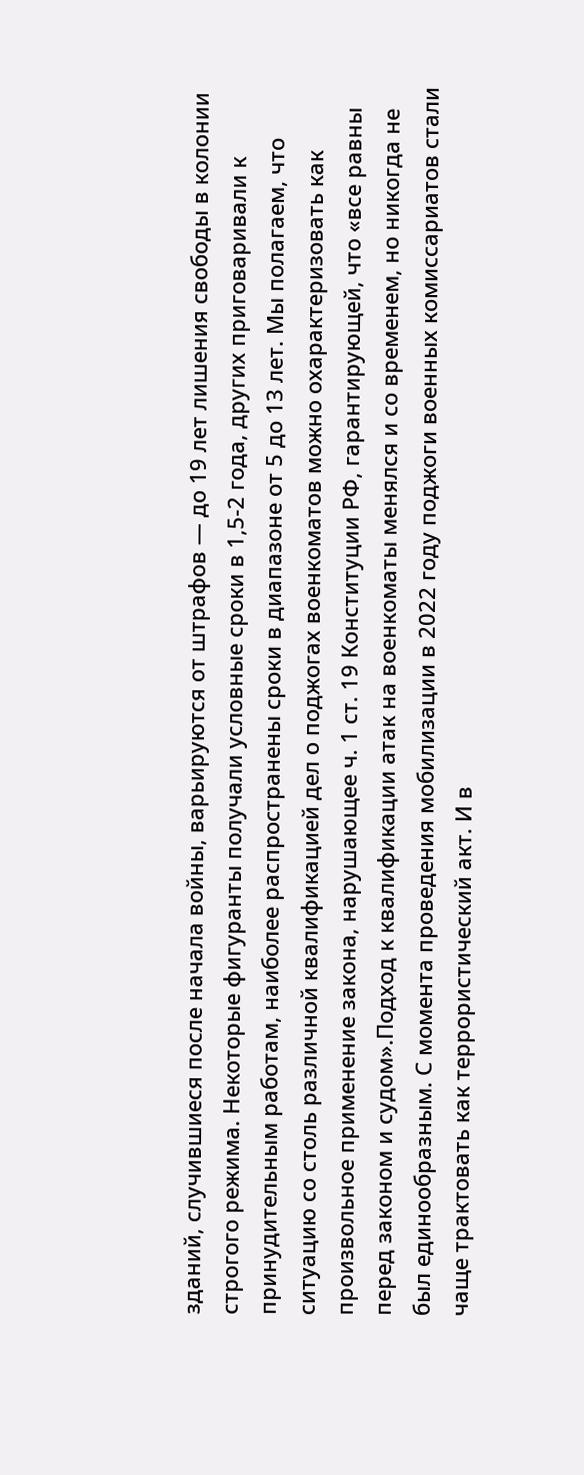зданий, случившиеся после начала войны, варьируются от штрафов — до 19 лет лишения свободы в колонии строгого режима. Некоторые фигуранты получали условные сроки в 1,5-2 года, других приговаривали к принудительным работам, наиболее распространены сроки в диапазоне от 5 до 13 лет. Мы полагаем, что ситуацию со столь различной квалификацией дел о поджогах военкоматов можно охарактеризовать как произвольное применение закона, нарушающее ч. 1 ст. 19 Конституции РФ, гарантирующей, что «все равны перед законом и судом».Подход к квалификации атак на военкоматы менялся и со временем, но никогда не был единообразным. С момента проведения мобилизации в 2022 году поджоги военных комиссариатов стали чаще трактовать как террористический акт. И в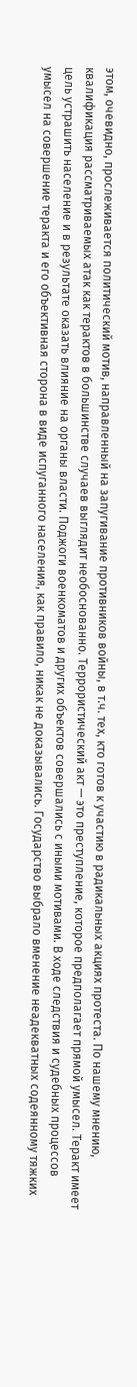этом, очевидно, прослеживается политический мотив, направленный на запугивание противников войны, в т.ч. тех, кто готов к участию в радикальных акциях протеста. По нашему мнению, квалификация рассматриваемых атак как терактов в большинстве случаев выглядит необоснованно. Террористический акт — это преступление, которое предполагает прямой умысел. Теракт имеет цель устрашить население и в результате оказать влияние на органы власти. Поджоги военкоматов и других объектов совершались с иными мотивами. В ходе следствия и судебных процессов умысел на совершение теракта и его объективная сторона в виде испуганного населения, как правило, никак не доказывались. Государство выбрало вменение неадекватных содеянному тяжких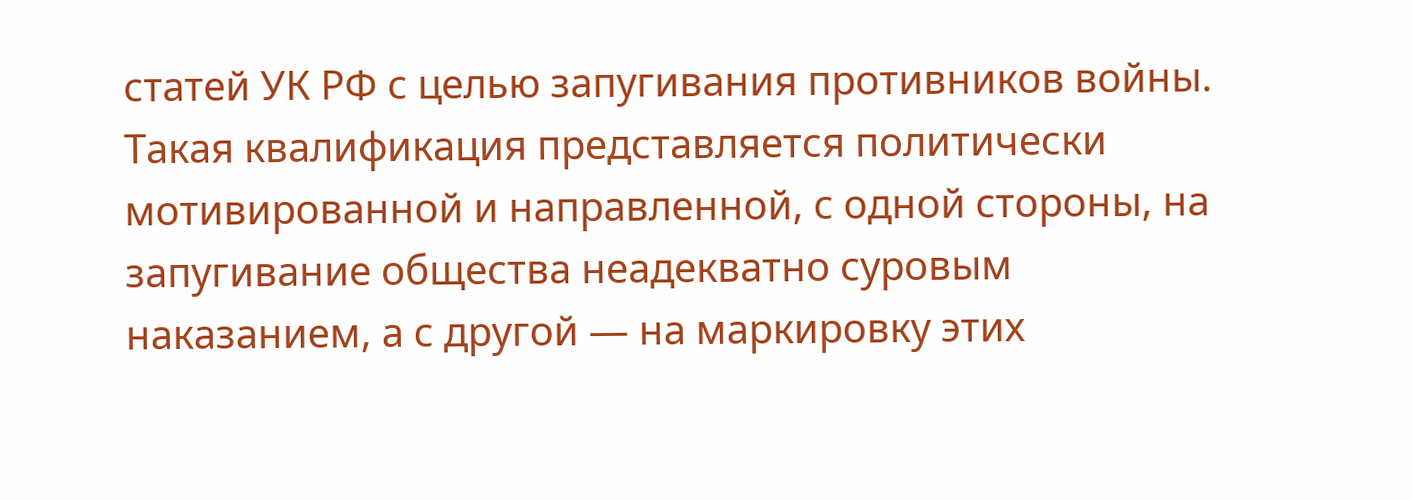статей УК РФ с целью запугивания противников войны. Такая квалификация представляется политически мотивированной и направленной, с одной стороны, на запугивание общества неадекватно суровым наказанием, а с другой — на маркировку этих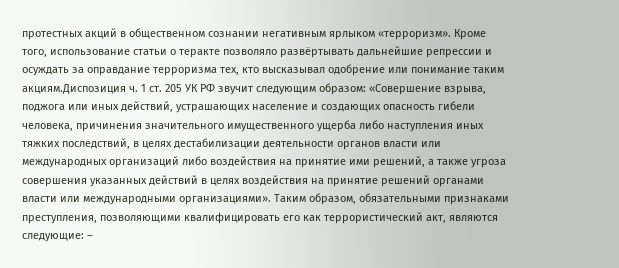протестных акций в общественном сознании негативным ярлыком «терроризм». Кроме того, использование статьи о теракте позволяло развёртывать дальнейшие репрессии и осуждать за оправдание терроризма тех, кто высказывал одобрение или понимание таким акциям.Диспозиция ч. 1 ст. 205 УК РФ звучит следующим образом: «Совершение взрыва, поджога или иных действий, устрашающих население и создающих опасность гибели человека, причинения значительного имущественного ущерба либо наступления иных тяжких последствий, в целях дестабилизации деятельности органов власти или международных организаций либо воздействия на принятие ими решений, а также угроза совершения указанных действий в целях воздействия на принятие решений органами власти или международными организациями». Таким образом, обязательными признаками преступления, позволяющими квалифицировать его как террористический акт, являются следующие: –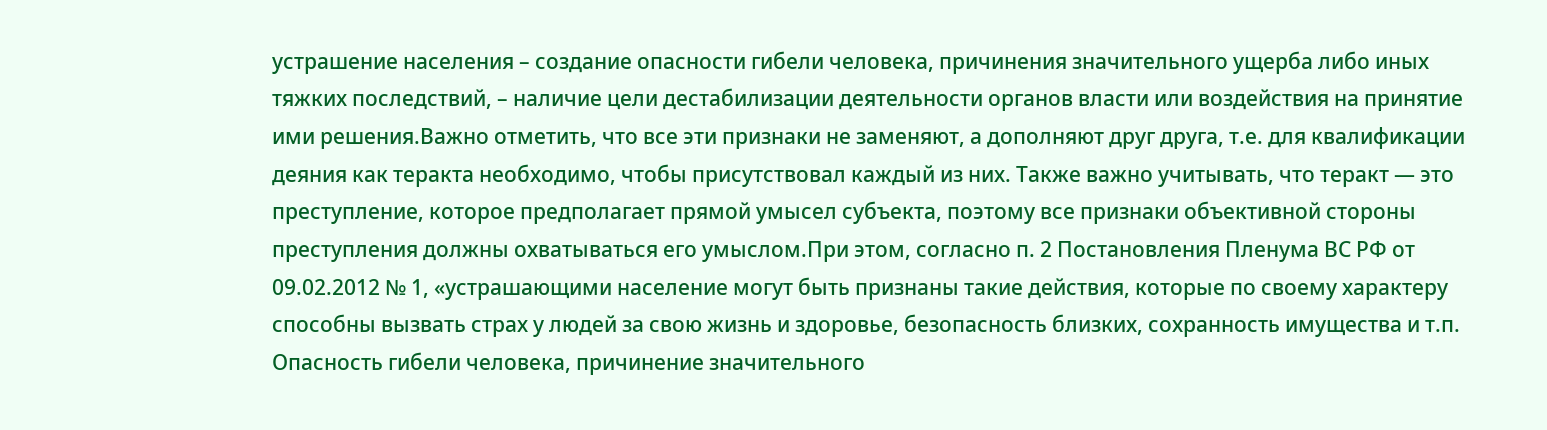устрашение населения – создание опасности гибели человека, причинения значительного ущерба либо иных тяжких последствий, – наличие цели дестабилизации деятельности органов власти или воздействия на принятие ими решения.Важно отметить, что все эти признаки не заменяют, а дополняют друг друга, т.е. для квалификации деяния как теракта необходимо, чтобы присутствовал каждый из них. Также важно учитывать, что теракт — это преступление, которое предполагает прямой умысел субъекта, поэтому все признаки объективной стороны преступления должны охватываться его умыслом.При этом, согласно п. 2 Постановления Пленума ВС РФ от 09.02.2012 № 1, «устрашающими население могут быть признаны такие действия, которые по своему характеру способны вызвать страх у людей за свою жизнь и здоровье, безопасность близких, сохранность имущества и т.п. Опасность гибели человека, причинение значительного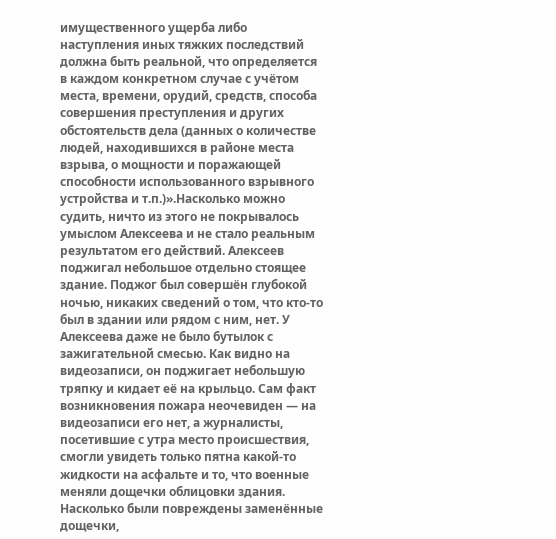имущественного ущерба либо наступления иных тяжких последствий должна быть реальной, что определяется в каждом конкретном случае с учётом места, времени, орудий, средств, способа совершения преступления и других обстоятельств дела (данных о количестве людей, находившихся в районе места взрыва, о мощности и поражающей способности использованного взрывного устройства и т.п.)».Насколько можно судить, ничто из этого не покрывалось умыслом Алексеева и не стало реальным результатом его действий. Алексеев поджигал небольшое отдельно стоящее здание. Поджог был совершён глубокой ночью, никаких сведений о том, что кто-то был в здании или рядом с ним, нет. У Алексеева даже не было бутылок с зажигательной смесью. Как видно на видеозаписи, он поджигает небольшую тряпку и кидает её на крыльцо. Сам факт возникновения пожара неочевиден — на видеозаписи его нет, а журналисты, посетившие с утра место происшествия, смогли увидеть только пятна какой-то жидкости на асфальте и то, что военные меняли дощечки облицовки здания. Насколько были повреждены заменённые дощечки,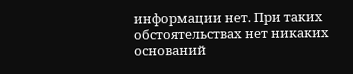информации нет. При таких обстоятельствах нет никаких оснований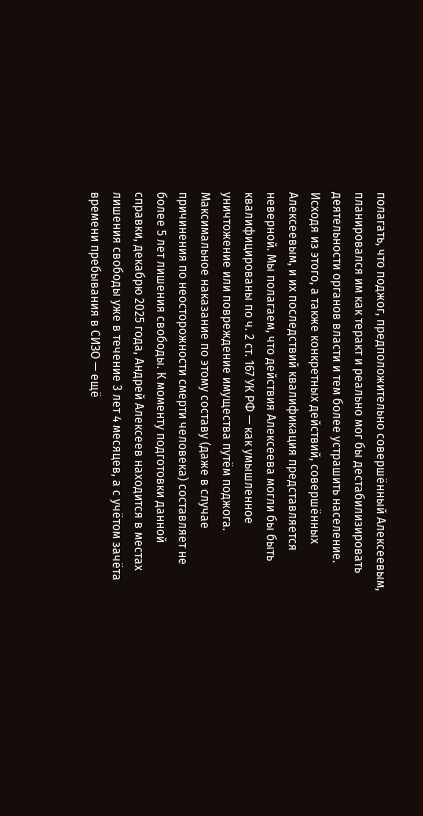полагать, что поджог, предположительно совершённый Алексеевым, планировался им как теракт и реально мог бы дестабилизировать деятельности органов власти и тем более устрашить население. Исходя из этого, а также конкретных действий, совершённых Алексеевым, и их последствий квалификация представляется неверной. Мы полагаем, что действия Алексеева могли бы быть квалифицированы по ч. 2 ст. 167 УК РФ — как умышленное уничтожение или повреждение имущества путём поджога. Максимальное наказание по этому составу (даже в случае причинения по неосторожности смерти человека) составляет не более 5 лет лишения свободы. К моменту подготовки данной справки, декабрю 2025 года, Андрей Алексеев находится в местах лишения свободы уже в течение 3 лет 4 месяцев, а с учётом зачёта времени пребывания в СИЗО — ещё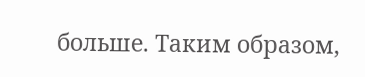больше. Таким образом,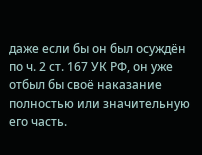даже если бы он был осуждён по ч. 2 ст. 167 УК РФ, он уже отбыл бы своё наказание полностью или значительную его часть.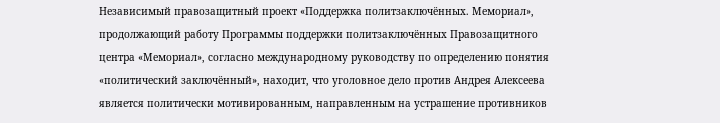Независимый правозащитный проект «Поддержка политзаключённых. Мемориал», продолжающий работу Программы поддержки политзаключённых Правозащитного центра «Мемориал», согласно международному руководству по определению понятия «политический заключённый», находит, что уголовное дело против Андрея Алексеева является политически мотивированным, направленным на устрашение противников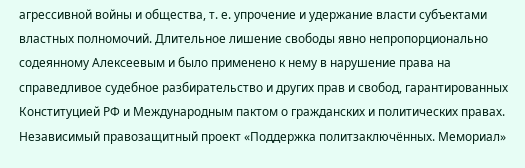агрессивной войны и общества, т. е. упрочение и удержание власти субъектами властных полномочий. Длительное лишение свободы явно непропорционально содеянному Алексеевым и было применено к нему в нарушение права на справедливое судебное разбирательство и других прав и свобод, гарантированных Конституцией РФ и Международным пактом о гражданских и политических правах. Независимый правозащитный проект «Поддержка политзаключённых. Мемориал»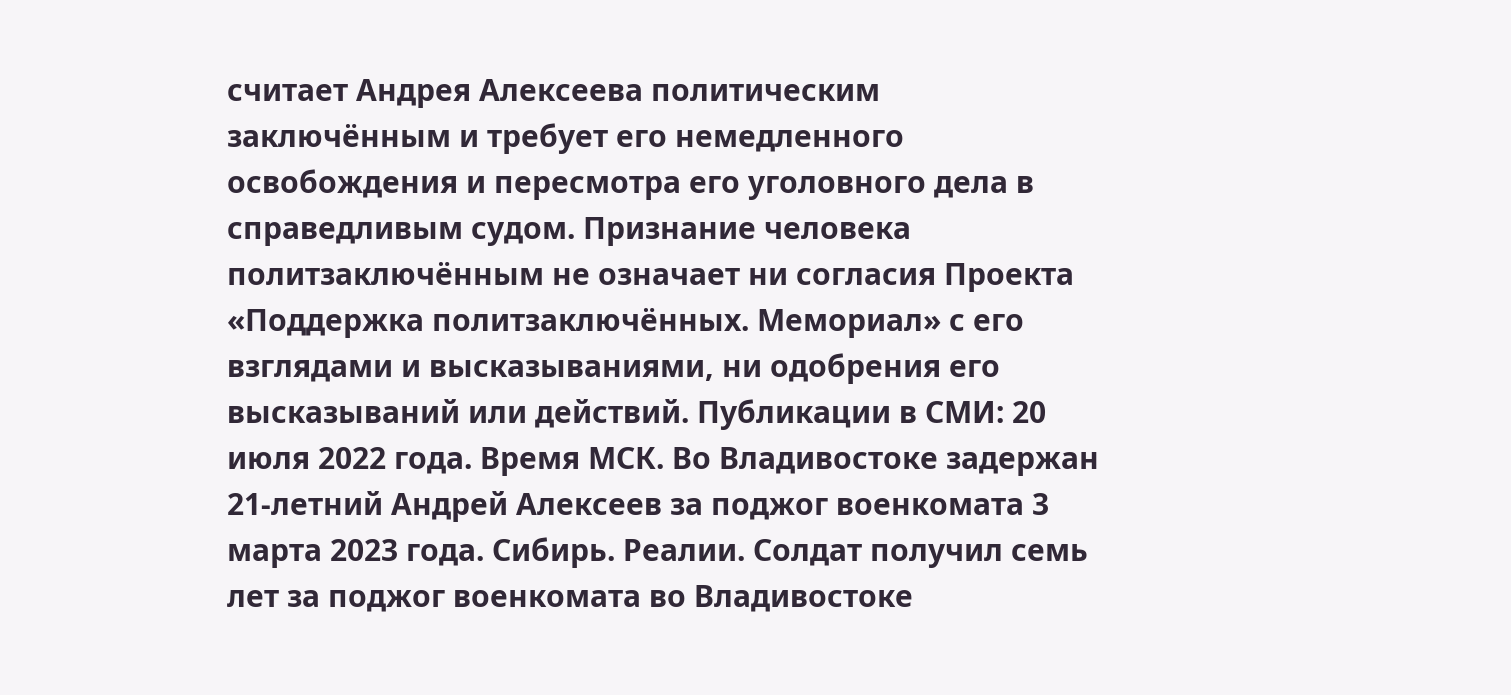считает Андрея Алексеева политическим заключённым и требует его немедленного освобождения и пересмотра его уголовного дела в справедливым судом. Признание человека политзаключённым не означает ни согласия Проекта «Поддержка политзаключённых. Мемориал» с его взглядами и высказываниями, ни одобрения его высказываний или действий. Публикации в СМИ: 20 июля 2022 года. Время МСК. Во Владивостоке задержан 21-летний Андрей Алексеев за поджог военкомата 3 марта 2023 года. Сибирь. Реалии. Солдат получил семь лет за поджог военкомата во Владивостоке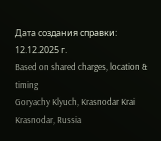Дата создания справки: 12.12.2025 г.
Based on shared charges, location & timing
Goryachy Klyuch, Krasnodar Krai
Krasnodar, Russia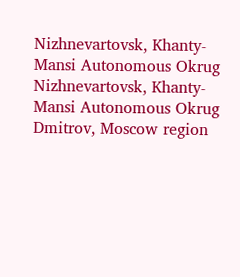Nizhnevartovsk, Khanty-Mansi Autonomous Okrug
Nizhnevartovsk, Khanty-Mansi Autonomous Okrug
Dmitrov, Moscow region